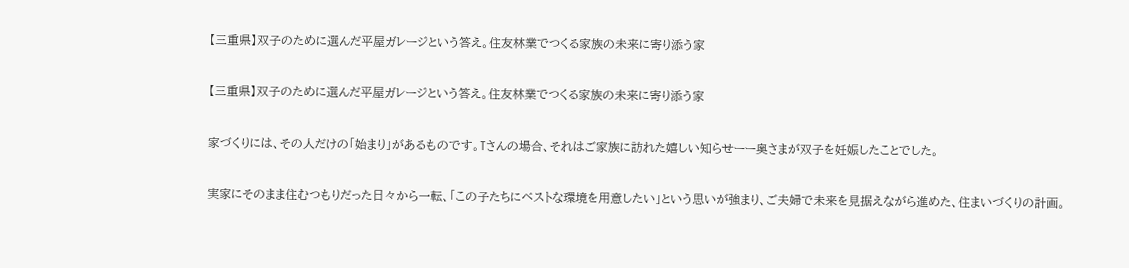【三重県】双子のために選んだ平屋ガレージという答え。住友林業でつくる家族の未来に寄り添う家

【三重県】双子のために選んだ平屋ガレージという答え。住友林業でつくる家族の未来に寄り添う家

家づくりには、その人だけの「始まり」があるものです。Tさんの場合、それはご家族に訪れた嬉しい知らせーー奥さまが双子を妊娠したことでした。

実家にそのまま住むつもりだった日々から一転、「この子たちにベストな環境を用意したい」という思いが強まり、ご夫婦で未来を見据えながら進めた、住まいづくりの計画。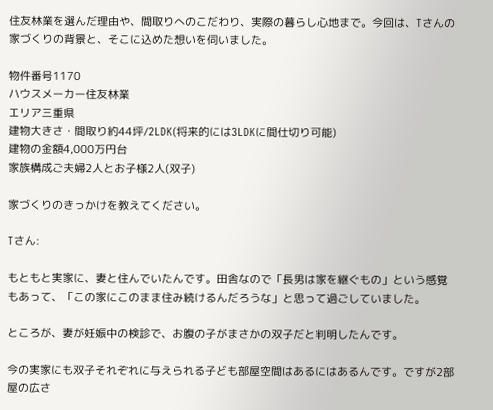住友林業を選んだ理由や、間取りへのこだわり、実際の暮らし心地まで。今回は、Tさんの家づくりの背景と、そこに込めた想いを伺いました。

物件番号1170
ハウスメーカー住友林業
エリア三重県
建物大きさ・間取り約44坪/2LDK(将来的には3LDKに間仕切り可能)
建物の金額4,000万円台
家族構成ご夫婦2人とお子様2人(双子)

家づくりのきっかけを教えてください。

Tさん:

もともと実家に、妻と住んでいたんです。田舎なので「長男は家を継ぐもの」という感覚もあって、「この家にこのまま住み続けるんだろうな」と思って過ごしていました。

ところが、妻が妊娠中の検診で、お腹の子がまさかの双子だと判明したんです。

今の実家にも双子それぞれに与えられる子ども部屋空間はあるにはあるんです。ですが2部屋の広さ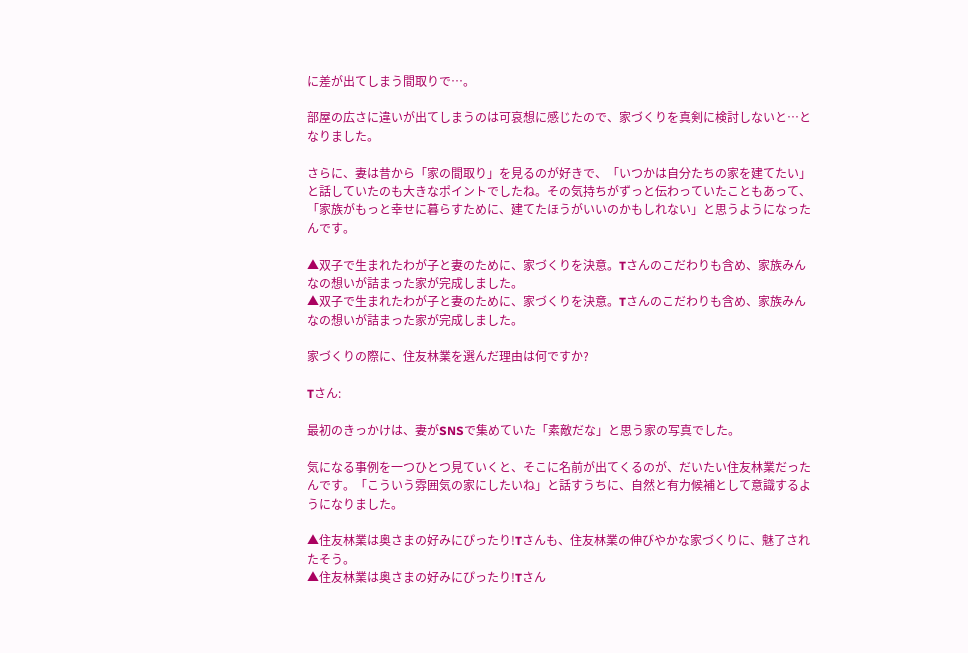に差が出てしまう間取りで…。

部屋の広さに違いが出てしまうのは可哀想に感じたので、家づくりを真剣に検討しないと…となりました。

さらに、妻は昔から「家の間取り」を見るのが好きで、「いつかは自分たちの家を建てたい」と話していたのも大きなポイントでしたね。その気持ちがずっと伝わっていたこともあって、「家族がもっと幸せに暮らすために、建てたほうがいいのかもしれない」と思うようになったんです。

▲双子で生まれたわが子と妻のために、家づくりを決意。Tさんのこだわりも含め、家族みんなの想いが詰まった家が完成しました。
▲双子で生まれたわが子と妻のために、家づくりを決意。Tさんのこだわりも含め、家族みんなの想いが詰まった家が完成しました。

家づくりの際に、住友林業を選んだ理由は何ですか?

Tさん:

最初のきっかけは、妻がSNSで集めていた「素敵だな」と思う家の写真でした。

気になる事例を一つひとつ見ていくと、そこに名前が出てくるのが、だいたい住友林業だったんです。「こういう雰囲気の家にしたいね」と話すうちに、自然と有力候補として意識するようになりました。

▲住友林業は奥さまの好みにぴったり!Tさんも、住友林業の伸びやかな家づくりに、魅了されたそう。
▲住友林業は奥さまの好みにぴったり!Tさん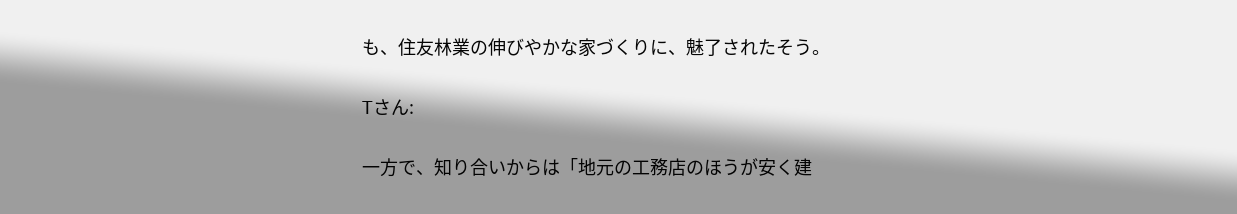も、住友林業の伸びやかな家づくりに、魅了されたそう。

Tさん:

一方で、知り合いからは「地元の工務店のほうが安く建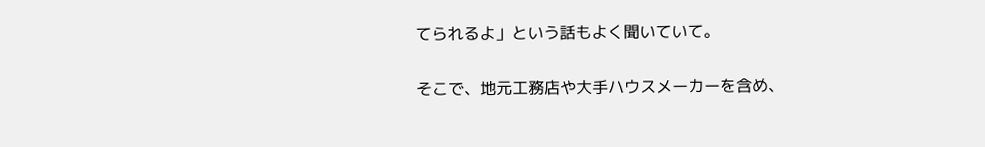てられるよ」という話もよく聞いていて。

そこで、地元工務店や大手ハウスメーカーを含め、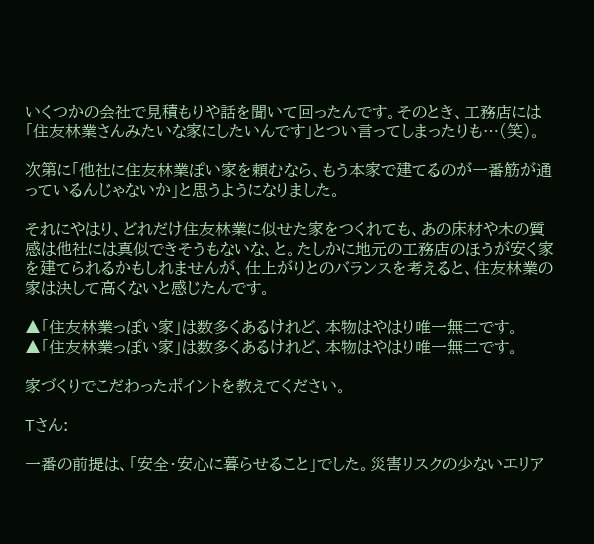いくつかの会社で見積もりや話を聞いて回ったんです。そのとき、工務店には「住友林業さんみたいな家にしたいんです」とつい言ってしまったりも…(笑)。

次第に「他社に住友林業ぽい家を頼むなら、もう本家で建てるのが一番筋が通っているんじゃないか」と思うようになりました。

それにやはり、どれだけ住友林業に似せた家をつくれても、あの床材や木の質感は他社には真似できそうもないな、と。たしかに地元の工務店のほうが安く家を建てられるかもしれませんが、仕上がりとのバランスを考えると、住友林業の家は決して高くないと感じたんです。

▲「住友林業っぽい家」は数多くあるけれど、本物はやはり唯一無二です。
▲「住友林業っぽい家」は数多くあるけれど、本物はやはり唯一無二です。

家づくりでこだわったポイントを教えてください。

Tさん:

一番の前提は、「安全・安心に暮らせること」でした。災害リスクの少ないエリア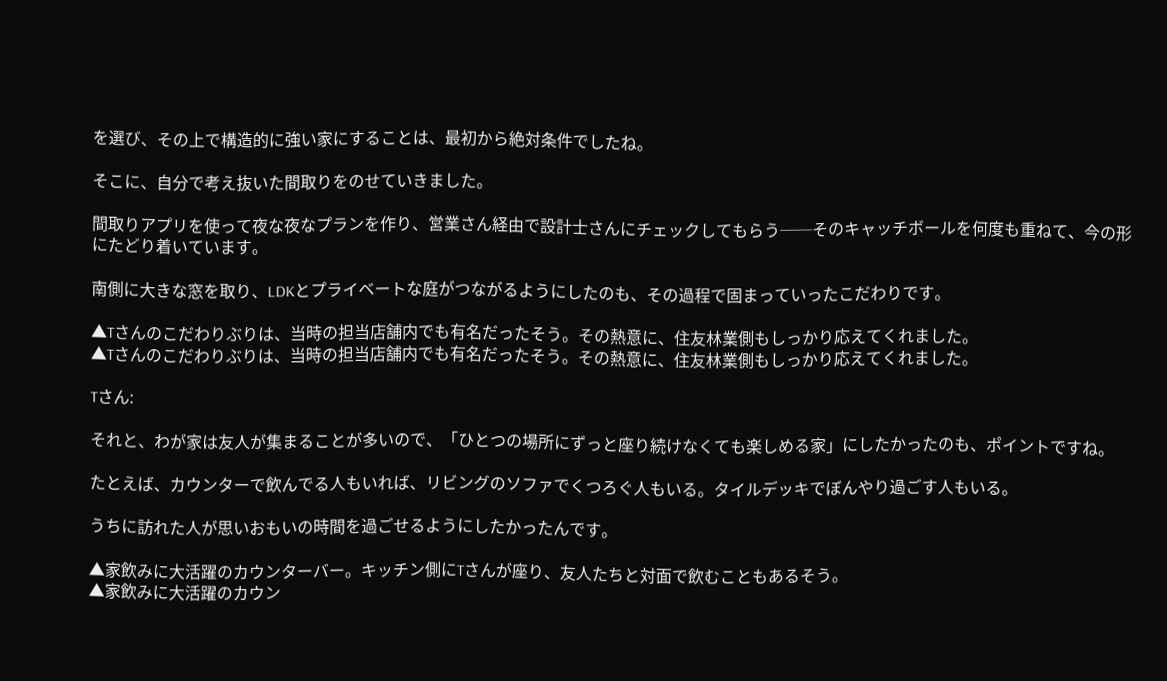を選び、その上で構造的に強い家にすることは、最初から絶対条件でしたね。

そこに、自分で考え抜いた間取りをのせていきました。

間取りアプリを使って夜な夜なプランを作り、営業さん経由で設計士さんにチェックしてもらう──そのキャッチボールを何度も重ねて、今の形にたどり着いています。

南側に大きな窓を取り、LDKとプライベートな庭がつながるようにしたのも、その過程で固まっていったこだわりです。

▲Tさんのこだわりぶりは、当時の担当店舗内でも有名だったそう。その熱意に、住友林業側もしっかり応えてくれました。
▲Tさんのこだわりぶりは、当時の担当店舗内でも有名だったそう。その熱意に、住友林業側もしっかり応えてくれました。

Tさん:

それと、わが家は友人が集まることが多いので、「ひとつの場所にずっと座り続けなくても楽しめる家」にしたかったのも、ポイントですね。

たとえば、カウンターで飲んでる人もいれば、リビングのソファでくつろぐ人もいる。タイルデッキでぼんやり過ごす人もいる。

うちに訪れた人が思いおもいの時間を過ごせるようにしたかったんです。

▲家飲みに大活躍のカウンターバー。キッチン側にTさんが座り、友人たちと対面で飲むこともあるそう。
▲家飲みに大活躍のカウン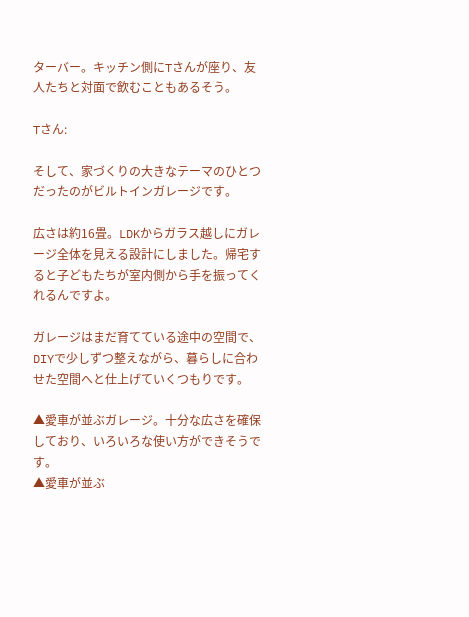ターバー。キッチン側にTさんが座り、友人たちと対面で飲むこともあるそう。

Tさん:

そして、家づくりの大きなテーマのひとつだったのがビルトインガレージです。

広さは約16畳。LDKからガラス越しにガレージ全体を見える設計にしました。帰宅すると子どもたちが室内側から手を振ってくれるんですよ。

ガレージはまだ育てている途中の空間で、DIYで少しずつ整えながら、暮らしに合わせた空間へと仕上げていくつもりです。

▲愛車が並ぶガレージ。十分な広さを確保しており、いろいろな使い方ができそうです。
▲愛車が並ぶ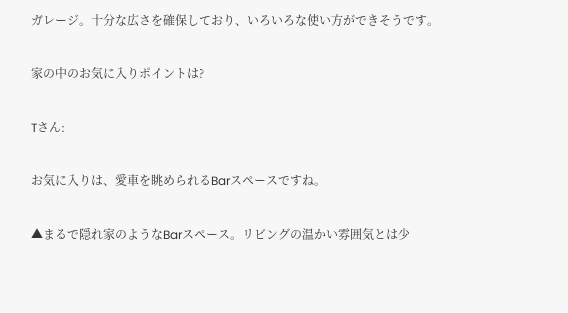ガレージ。十分な広さを確保しており、いろいろな使い方ができそうです。

家の中のお気に入りポイントは?

Tさん:

お気に入りは、愛車を眺められるBarスペースですね。

▲まるで隠れ家のようなBarスペース。リビングの温かい雰囲気とは少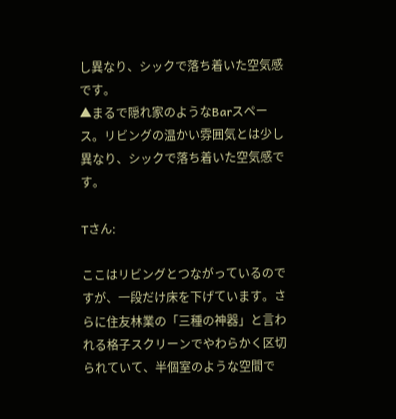し異なり、シックで落ち着いた空気感です。
▲まるで隠れ家のようなBarスペース。リビングの温かい雰囲気とは少し異なり、シックで落ち着いた空気感です。

Tさん:

ここはリビングとつながっているのですが、一段だけ床を下げています。さらに住友林業の「三種の神器」と言われる格子スクリーンでやわらかく区切られていて、半個室のような空間で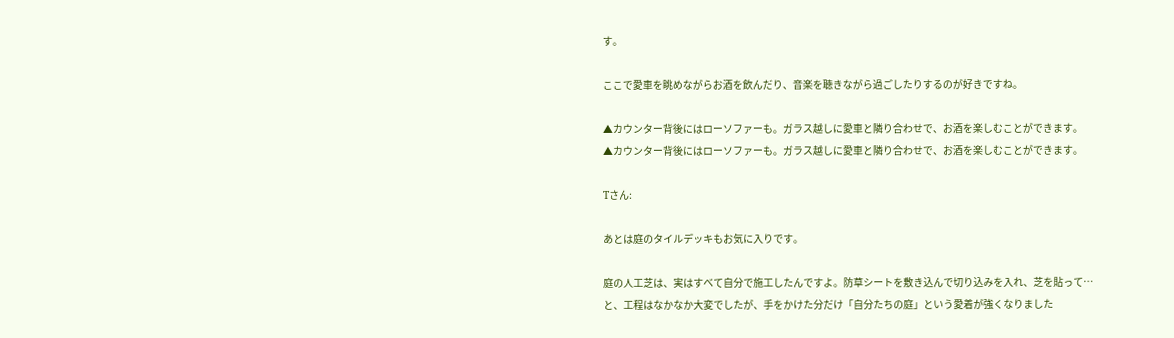す。

ここで愛車を眺めながらお酒を飲んだり、音楽を聴きながら過ごしたりするのが好きですね。

▲カウンター背後にはローソファーも。ガラス越しに愛車と隣り合わせで、お酒を楽しむことができます。
▲カウンター背後にはローソファーも。ガラス越しに愛車と隣り合わせで、お酒を楽しむことができます。

Tさん:

あとは庭のタイルデッキもお気に入りです。

庭の人工芝は、実はすべて自分で施工したんですよ。防草シートを敷き込んで切り込みを入れ、芝を貼って…と、工程はなかなか大変でしたが、手をかけた分だけ「自分たちの庭」という愛着が強くなりました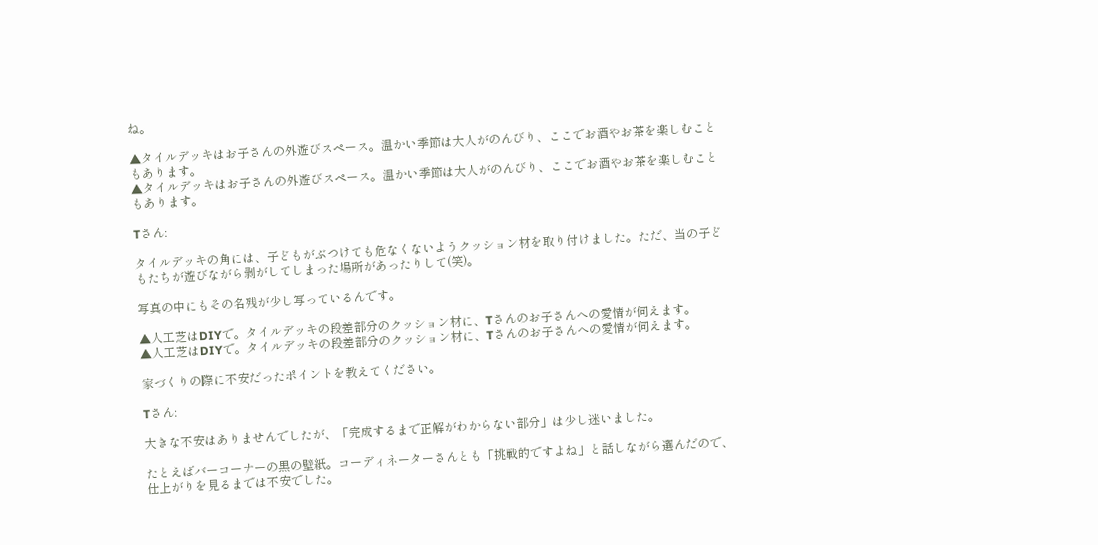ね。

▲タイルデッキはお子さんの外遊びスペース。温かい季節は大人がのんびり、ここでお酒やお茶を楽しむこともあります。
▲タイルデッキはお子さんの外遊びスペース。温かい季節は大人がのんびり、ここでお酒やお茶を楽しむこともあります。

Tさん:

タイルデッキの角には、子どもがぶつけても危なくないようクッション材を取り付けました。ただ、当の子どもたちが遊びながら剥がしてしまった場所があったりして(笑)。

写真の中にもその名残が少し写っているんです。

▲人工芝はDIYで。タイルデッキの段差部分のクッション材に、Tさんのお子さんへの愛情が伺えます。
▲人工芝はDIYで。タイルデッキの段差部分のクッション材に、Tさんのお子さんへの愛情が伺えます。

家づくりの際に不安だったポイントを教えてください。

Tさん:

大きな不安はありませんでしたが、「完成するまで正解がわからない部分」は少し迷いました。

たとえばバーコーナーの黒の壁紙。コーディネーターさんとも「挑戦的ですよね」と話しながら選んだので、仕上がりを見るまでは不安でした。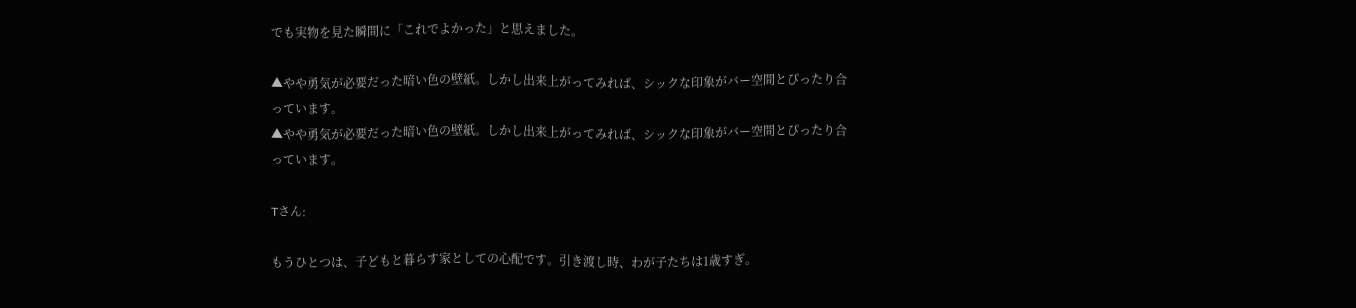でも実物を見た瞬間に「これでよかった」と思えました。

▲やや勇気が必要だった暗い色の壁紙。しかし出来上がってみれば、シックな印象がバー空間とぴったり合っています。
▲やや勇気が必要だった暗い色の壁紙。しかし出来上がってみれば、シックな印象がバー空間とぴったり合っています。

Tさん:

もうひとつは、子どもと暮らす家としての心配です。引き渡し時、わが子たちは1歳すぎ。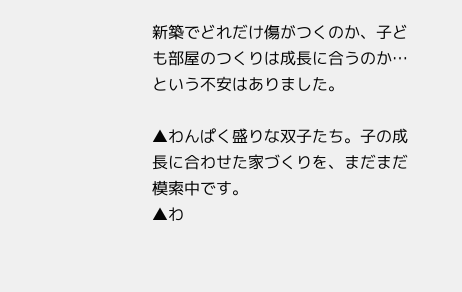新築でどれだけ傷がつくのか、子ども部屋のつくりは成長に合うのか…という不安はありました。

▲わんぱく盛りな双子たち。子の成長に合わせた家づくりを、まだまだ模索中です。
▲わ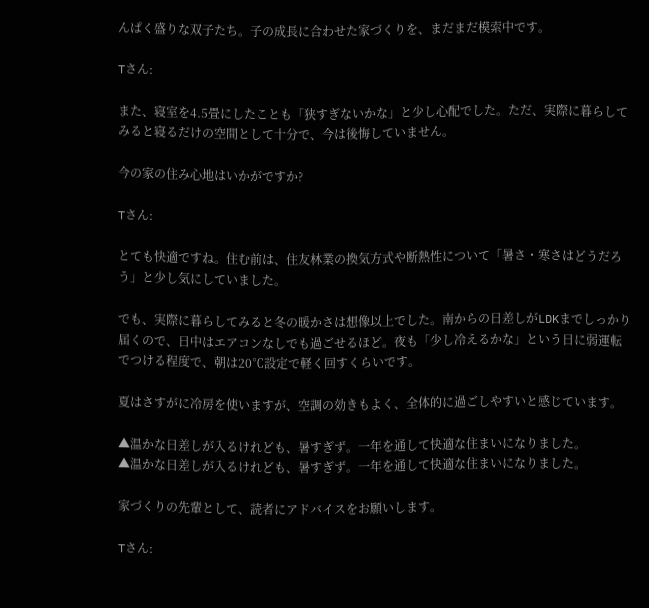んぱく盛りな双子たち。子の成長に合わせた家づくりを、まだまだ模索中です。

Tさん:

また、寝室を4.5畳にしたことも「狭すぎないかな」と少し心配でした。ただ、実際に暮らしてみると寝るだけの空間として十分で、今は後悔していません。

今の家の住み心地はいかがですか?

Tさん:

とても快適ですね。住む前は、住友林業の換気方式や断熱性について「暑さ・寒さはどうだろう」と少し気にしていました。

でも、実際に暮らしてみると冬の暖かさは想像以上でした。南からの日差しがLDKまでしっかり届くので、日中はエアコンなしでも過ごせるほど。夜も「少し冷えるかな」という日に弱運転でつける程度で、朝は20℃設定で軽く回すくらいです。

夏はさすがに冷房を使いますが、空調の効きもよく、全体的に過ごしやすいと感じています。

▲温かな日差しが入るけれども、暑すぎず。一年を通して快適な住まいになりました。
▲温かな日差しが入るけれども、暑すぎず。一年を通して快適な住まいになりました。

家づくりの先輩として、読者にアドバイスをお願いします。

Tさん: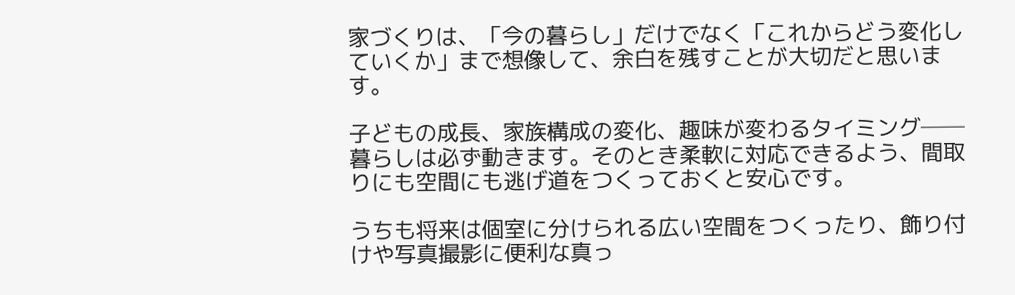家づくりは、「今の暮らし」だけでなく「これからどう変化していくか」まで想像して、余白を残すことが大切だと思います。

子どもの成長、家族構成の変化、趣味が変わるタイミング──暮らしは必ず動きます。そのとき柔軟に対応できるよう、間取りにも空間にも逃げ道をつくっておくと安心です。

うちも将来は個室に分けられる広い空間をつくったり、飾り付けや写真撮影に便利な真っ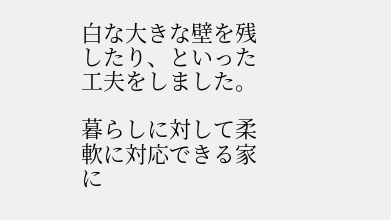白な大きな壁を残したり、といった工夫をしました。

暮らしに対して柔軟に対応できる家に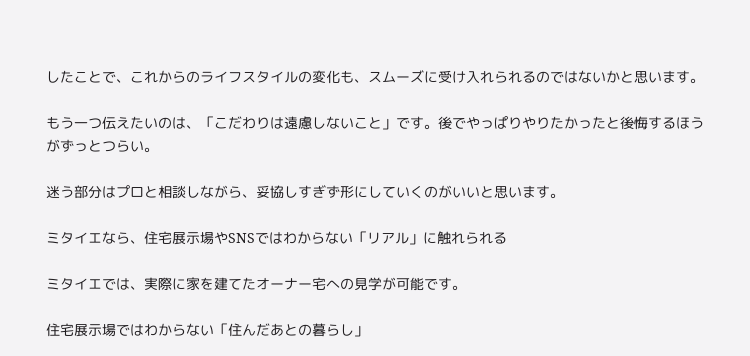したことで、これからのライフスタイルの変化も、スムーズに受け入れられるのではないかと思います。

もう一つ伝えたいのは、「こだわりは遠慮しないこと」です。後でやっぱりやりたかったと後悔するほうがずっとつらい。

迷う部分はプロと相談しながら、妥協しすぎず形にしていくのがいいと思います。

ミタイエなら、住宅展示場やSNSではわからない「リアル」に触れられる

ミタイエでは、実際に家を建てたオーナー宅への見学が可能です。

住宅展示場ではわからない「住んだあとの暮らし」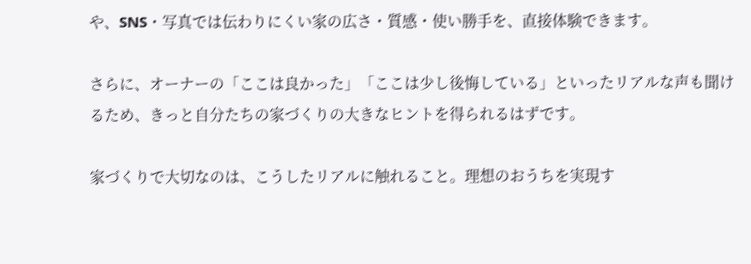や、SNS・写真では伝わりにくい家の広さ・質感・使い勝手を、直接体験できます。

さらに、オーナーの「ここは良かった」「ここは少し後悔している」といったリアルな声も聞けるため、きっと自分たちの家づくりの大きなヒントを得られるはずです。

家づくりで大切なのは、こうしたリアルに触れること。理想のおうちを実現す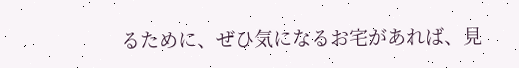るために、ぜひ気になるお宅があれば、見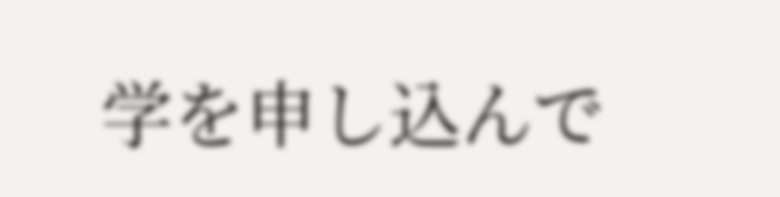学を申し込んで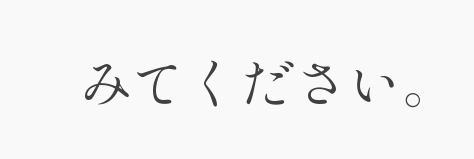みてください。